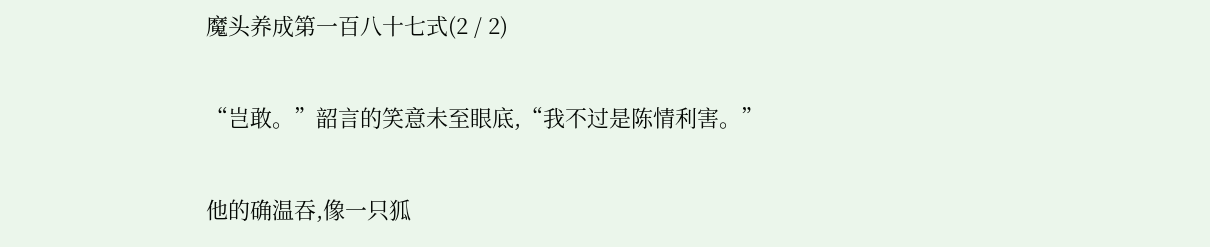魔头养成第一百八十七式(2 / 2)

“岂敢。”韶言的笑意未至眼底,“我不过是陈情利害。”

他的确温吞,像一只狐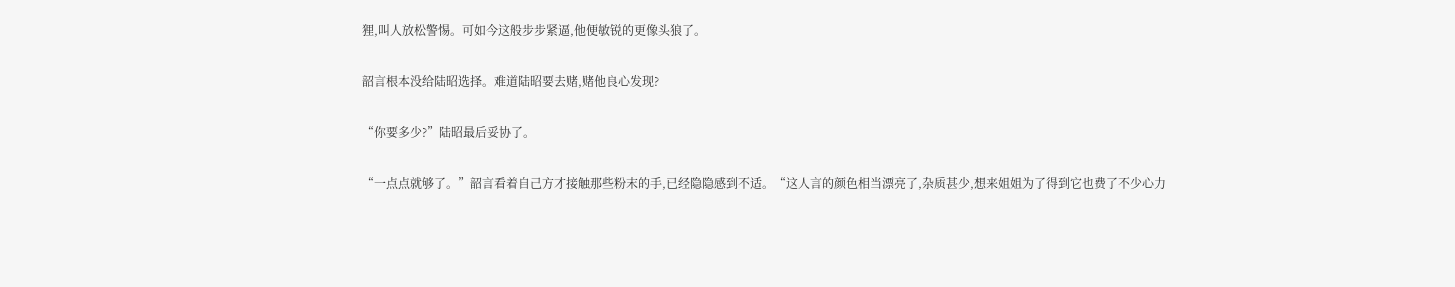狸,叫人放松警惕。可如今这般步步紧逼,他便敏锐的更像头狼了。

韶言根本没给陆昭选择。难道陆昭要去赌,赌他良心发现?

“你要多少?”陆昭最后妥协了。

“一点点就够了。”韶言看着自己方才接触那些粉末的手,已经隐隐感到不适。“这人言的颜色相当漂亮了,杂质甚少,想来姐姐为了得到它也费了不少心力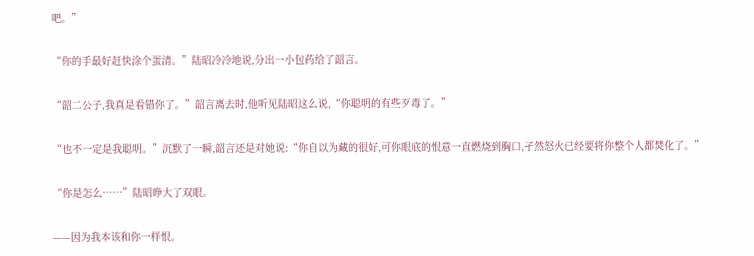吧。”

“你的手最好赶快涂个蛋清。”陆昭冷冷地说,分出一小包药给了韶言。

“韶二公子,我真是看错你了。”韶言离去时,他听见陆昭这么说,“你聪明的有些歹毒了。”

“也不一定是我聪明。”沉默了一瞬,韶言还是对她说:“你自以为藏的很好,可你眼底的恨意一直燃烧到胸口,孑然怒火已经要将你整个人都焚化了。”

“你是怎么……”陆昭睁大了双眼。

——因为我本该和你一样恨。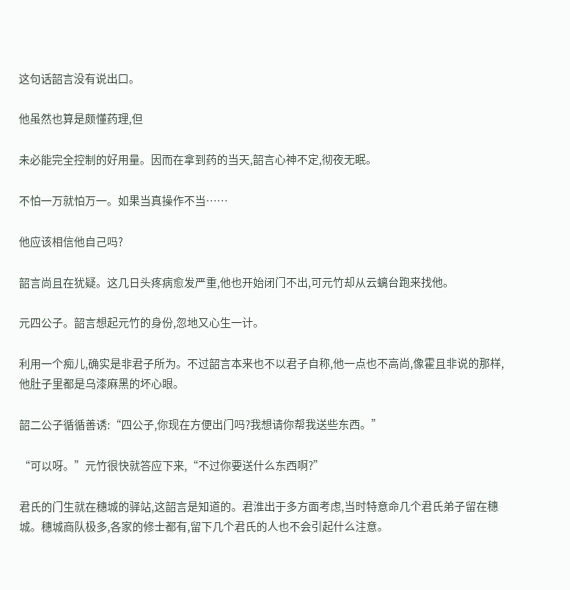这句话韶言没有说出口。

他虽然也算是颇懂药理,但

未必能完全控制的好用量。因而在拿到药的当天,韶言心神不定,彻夜无眠。

不怕一万就怕万一。如果当真操作不当……

他应该相信他自己吗?

韶言尚且在犹疑。这几日头疼病愈发严重,他也开始闭门不出,可元竹却从云螭台跑来找他。

元四公子。韶言想起元竹的身份,忽地又心生一计。

利用一个痴儿,确实是非君子所为。不过韶言本来也不以君子自称,他一点也不高尚,像霍且非说的那样,他肚子里都是乌漆麻黑的坏心眼。

韶二公子循循善诱:“四公子,你现在方便出门吗?我想请你帮我送些东西。”

“可以呀。”元竹很快就答应下来,“不过你要送什么东西啊?”

君氏的门生就在穗城的驿站,这韶言是知道的。君淮出于多方面考虑,当时特意命几个君氏弟子留在穗城。穗城商队极多,各家的修士都有,留下几个君氏的人也不会引起什么注意。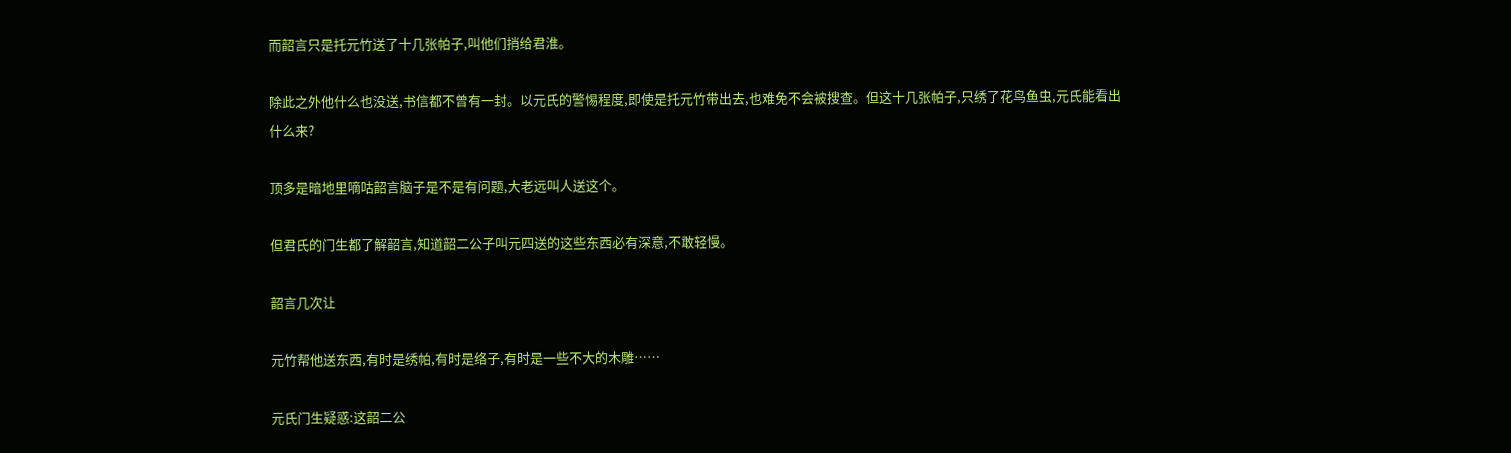而韶言只是托元竹送了十几张帕子,叫他们捎给君淮。

除此之外他什么也没送,书信都不曾有一封。以元氏的警惕程度,即使是托元竹带出去,也难免不会被搜查。但这十几张帕子,只绣了花鸟鱼虫,元氏能看出什么来?

顶多是暗地里嘀咕韶言脑子是不是有问题,大老远叫人送这个。

但君氏的门生都了解韶言,知道韶二公子叫元四送的这些东西必有深意,不敢轻慢。

韶言几次让

元竹帮他送东西,有时是绣帕,有时是络子,有时是一些不大的木雕……

元氏门生疑惑:这韶二公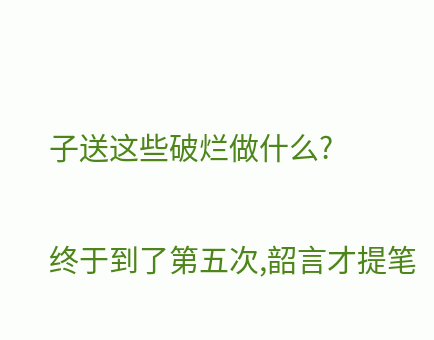子送这些破烂做什么?

终于到了第五次,韶言才提笔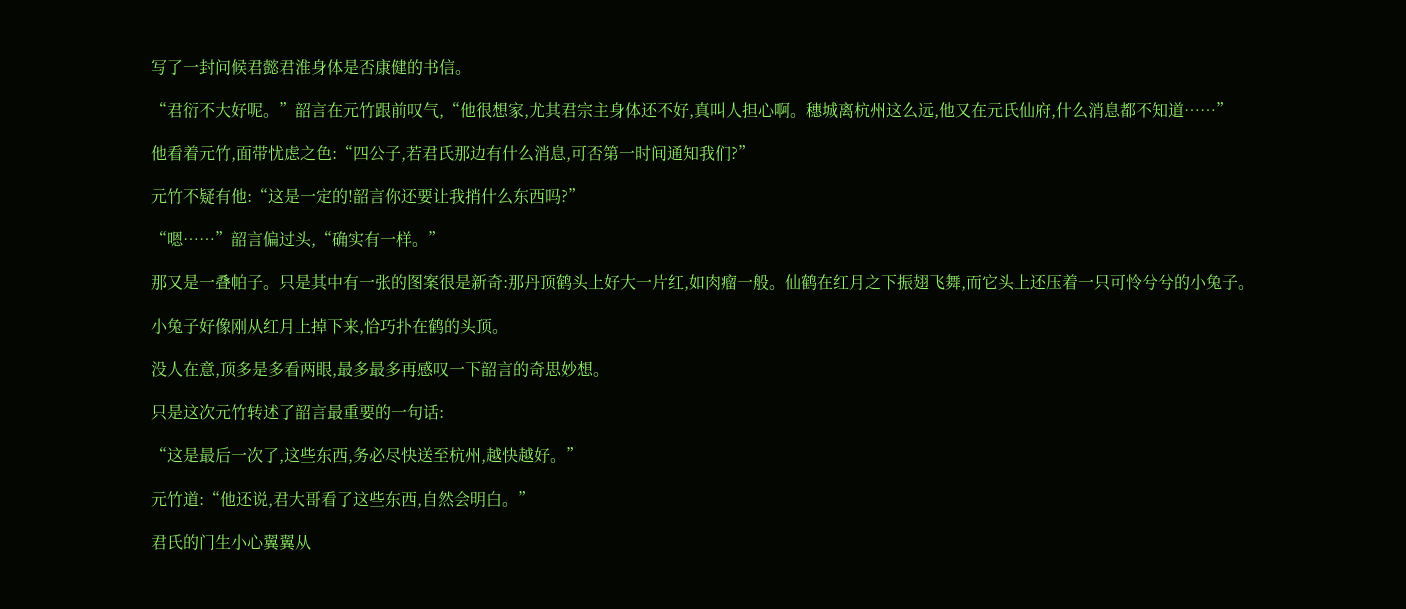写了一封问候君懿君淮身体是否康健的书信。

“君衍不大好呢。”韶言在元竹跟前叹气,“他很想家,尤其君宗主身体还不好,真叫人担心啊。穗城离杭州这么远,他又在元氏仙府,什么消息都不知道……”

他看着元竹,面带忧虑之色:“四公子,若君氏那边有什么消息,可否第一时间通知我们?”

元竹不疑有他:“这是一定的!韶言你还要让我捎什么东西吗?”

“嗯……”韶言偏过头,“确实有一样。”

那又是一叠帕子。只是其中有一张的图案很是新奇:那丹顶鹤头上好大一片红,如肉瘤一般。仙鹤在红月之下振翅飞舞,而它头上还压着一只可怜兮兮的小兔子。

小兔子好像刚从红月上掉下来,恰巧扑在鹤的头顶。

没人在意,顶多是多看两眼,最多最多再感叹一下韶言的奇思妙想。

只是这次元竹转述了韶言最重要的一句话:

“这是最后一次了,这些东西,务必尽快送至杭州,越快越好。”

元竹道:“他还说,君大哥看了这些东西,自然会明白。”

君氏的门生小心翼翼从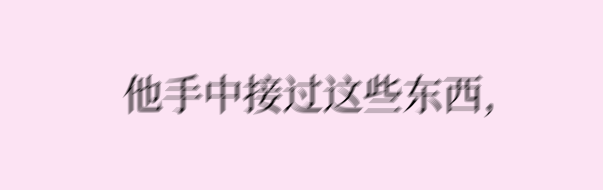他手中接过这些东西,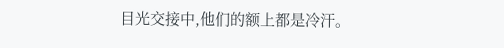目光交接中,他们的额上都是冷汗。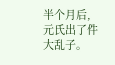半个月后,元氏出了件大乱子。